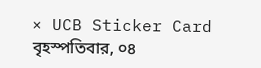× UCB Sticker Card
বৃহস্পতিবার, ০৪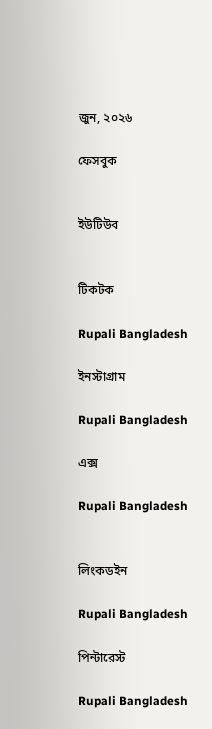জুন, ২০২৬

ফেসবুক


ইউটিউব


টিকটক

Rupali Bangladesh

ইনস্টাগ্রাম

Rupali Bangladesh

এক্স

Rupali Bangladesh


লিংকডইন

Rupali Bangladesh

পিন্টারেস্ট

Rupali Bangladesh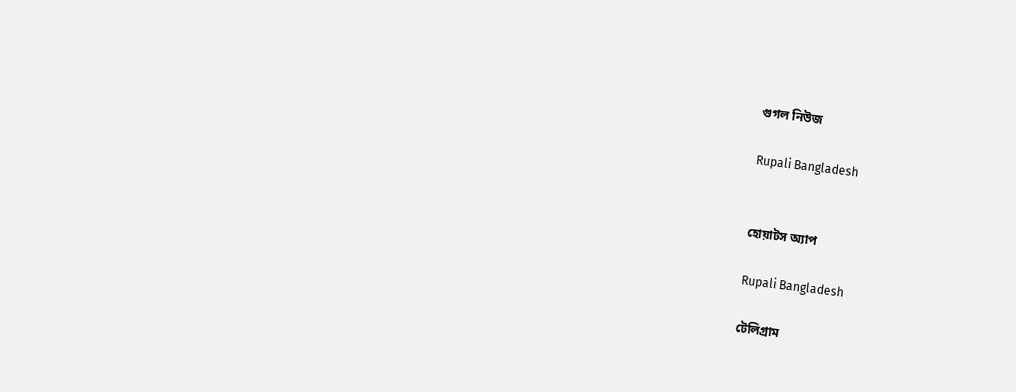গুগল নিউজ

Rupali Bangladesh


হোয়াটস অ্যাপ

Rupali Bangladesh

টেলিগ্রাম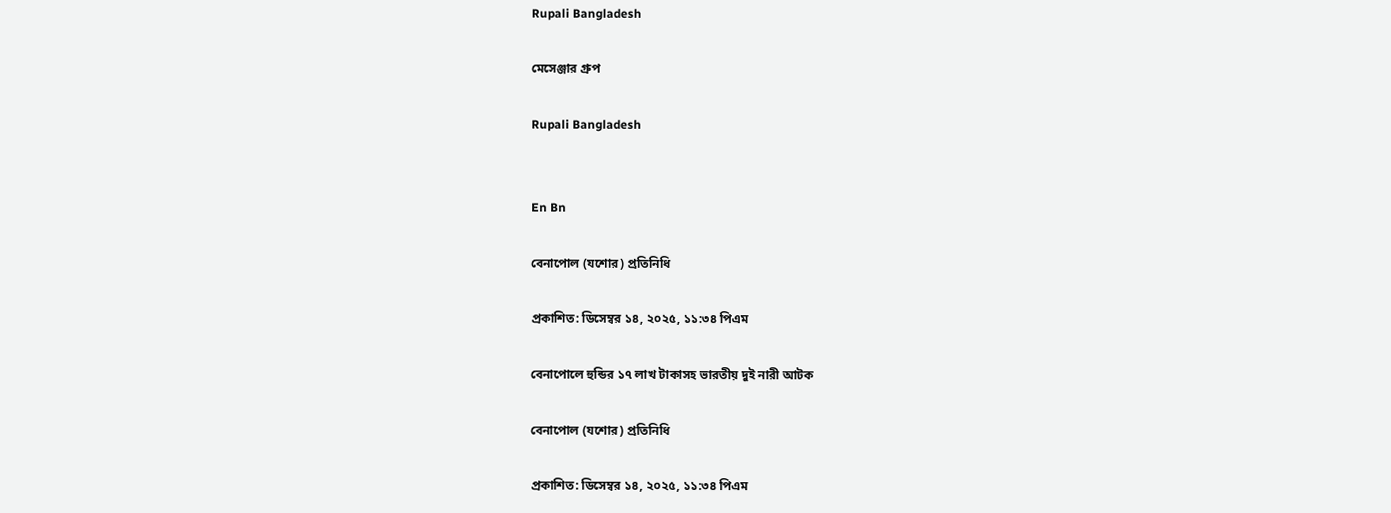Rupali Bangladesh

মেসেঞ্জার গ্রুপ

Rupali Bangladesh


En Bn

বেনাপোল (যশোর) প্রতিনিধি

প্রকাশিত: ডিসেম্বর ১৪, ২০২৫, ১১:৩৪ পিএম

বেনাপোলে হুন্ডির ১৭ লাখ টাকাসহ ভারতীয় দুই নারী আটক

বেনাপোল (যশোর) প্রতিনিধি

প্রকাশিত: ডিসেম্বর ১৪, ২০২৫, ১১:৩৪ পিএম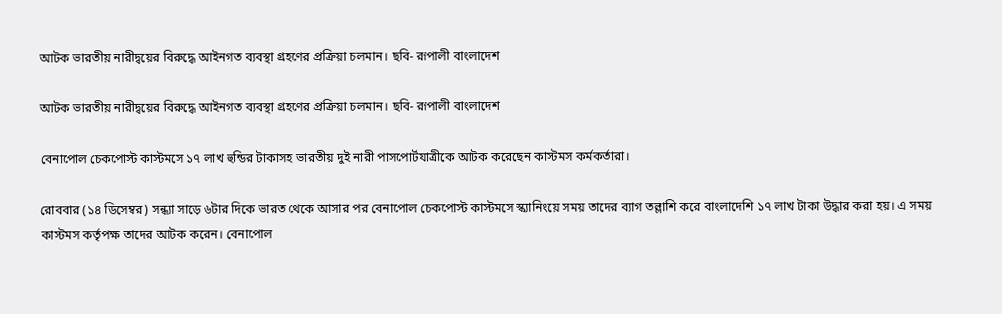আটক ভারতীয় নারীদ্বয়ের বিরুদ্ধে আইনগত ব্যবস্থা গ্রহণের প্রক্রিয়া চলমান। ছবি- রূপালী বাংলাদেশ

আটক ভারতীয় নারীদ্বয়ের বিরুদ্ধে আইনগত ব্যবস্থা গ্রহণের প্রক্রিয়া চলমান। ছবি- রূপালী বাংলাদেশ

বেনাপোল চেকপোস্ট কাস্টমসে ১৭ লাখ হুন্ডির টাকাসহ ভারতীয় দুই নারী পাসপোর্টযাত্রীকে আটক করেছেন কাস্টমস কর্মকর্তারা।

রোববার (১৪ ডিসেম্বর) সন্ধ্যা সাড়ে ৬টার দিকে ভারত থেকে আসার পর বেনাপোল চেকপোস্ট কাস্টমসে স্ক্যানিংয়ে সময় তাদের ব্যাগ তল্লাশি করে বাংলাদেশি ১৭ লাখ টাকা উদ্ধার করা হয়। এ সময় কাস্টমস কর্তৃপক্ষ তাদের আটক করেন। বেনাপোল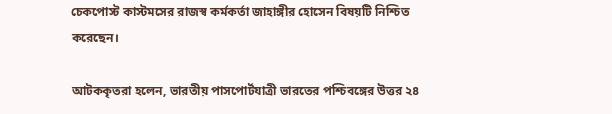চেকপোস্ট কাস্টমসের রাজস্ব কর্মকর্তা জাহাঙ্গীর হোসেন বিষয়টি নিশ্চিত করেছেন।

আটককৃতরা হলেন, ভারতীয় পাসপোর্টযাত্রী ভারতের পশ্চিবঙ্গের উত্তর ২৪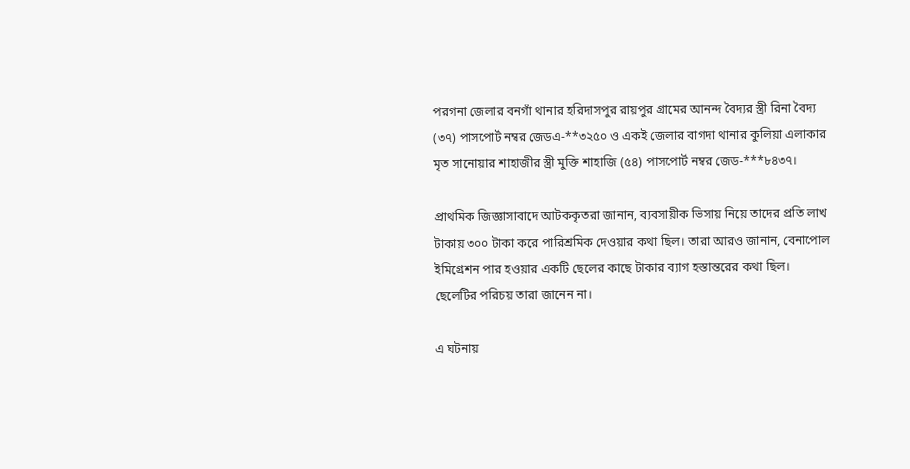পরগনা জেলার বনগাঁ থানার হরিদাসপুর রায়পুর গ্রামের আনন্দ বৈদ্যর স্ত্রী রিনা বৈদ্য (৩৭) পাসপোর্ট নম্বর জেডএ-**৩২৫০ ও একই জেলার বাগদা থানার কুলিয়া এলাকার মৃত সানোয়ার শাহাজীর স্ত্রী মুক্তি শাহাজি (৫৪) পাসপোর্ট নম্বর জেড-***৮৪৩৭।

প্রাথমিক জিজ্ঞাসাবাদে আটককৃতরা জানান, ব্যবসায়ীক ভিসায় নিয়ে তাদের প্রতি লাখ টাকায় ৩০০ টাকা করে পারিশ্রমিক দেওয়ার কথা ছিল। তারা আরও জানান, বেনাপোল ইমিগ্রেশন পার হওয়ার একটি ছেলের কাছে টাকার ব্যাগ হস্তান্তরের কথা ছিল। ছেলেটির পরিচয় তারা জানেন না।

এ ঘটনায়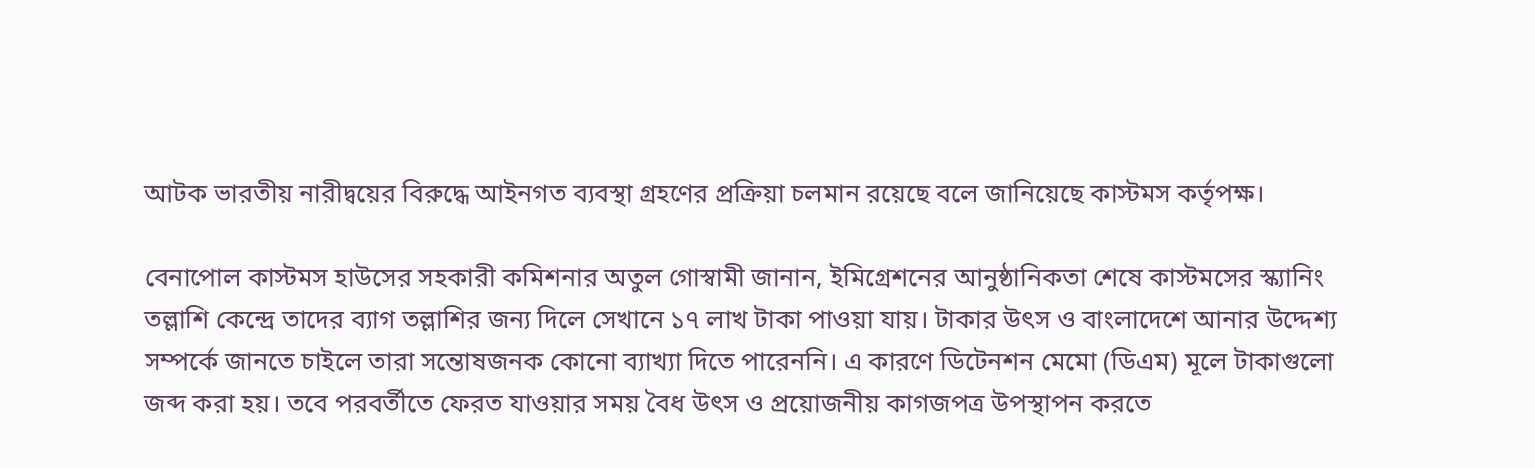আটক ভারতীয় নারীদ্বয়ের বিরুদ্ধে আইনগত ব্যবস্থা গ্রহণের প্রক্রিয়া চলমান রয়েছে বলে জানিয়েছে কাস্টমস কর্তৃপক্ষ।

বেনাপোল কাস্টমস হাউসের সহকারী কমিশনার অতুল গোস্বামী জানান, ইমিগ্রেশনের আনুষ্ঠানিকতা শেষে কাস্টমসের স্ক্যানিং তল্লাশি কেন্দ্রে তাদের ব্যাগ তল্লাশির জন্য দিলে সেখানে ১৭ লাখ টাকা পাওয়া যায়। টাকার উৎস ও বাংলাদেশে আনার উদ্দেশ্য সম্পর্কে জানতে চাইলে তারা সন্তোষজনক কোনো ব্যাখ্যা দিতে পারেননি। এ কারণে ডিটেনশন মেমো (ডিএম) মূলে টাকাগুলো জব্দ করা হয়। তবে পরবর্তীতে ফেরত যাওয়ার সময় বৈধ উৎস ও প্রয়োজনীয় কাগজপত্র উপস্থাপন করতে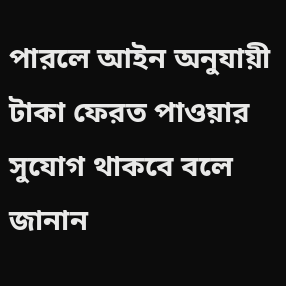পারলে আইন অনুযায়ী টাকা ফেরত পাওয়ার সুযোগ থাকবে বলে জানান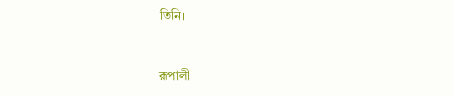তিনি।



রূপালী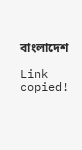বাংলাদেশ

Link copied!